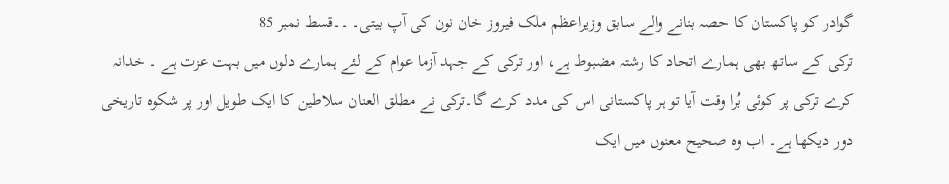گوادر کو پاکستان کا حصہ بنانے والے سابق وزیراعظم ملک فیروز خان نون کی آپ بیتی۔ ۔۔قسط نمبر 85
ترکی کے ساتھ بھی ہمارے اتحاد کا رشتہ مضبوط ہے، اور ترکی کے جہد آزما عوام کے لئے ہمارے دلوں میں بہت عزت ہے ۔ خدانہ کرے ترکی پر کوئی بُرا وقت آیا تو ہر پاکستانی اس کی مدد کرے گا۔ترکی نے مطلق العنان سلاطین کا ایک طویل اور پر شکوہ تاریخی دور دیکھا ہے۔ اب وہ صحیح معنوں میں ایک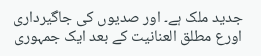جدید ملک ہے۔ اور صدیوں کی جاگیرداری اورع مطلق العنانیت کے بعد ایک جمہوری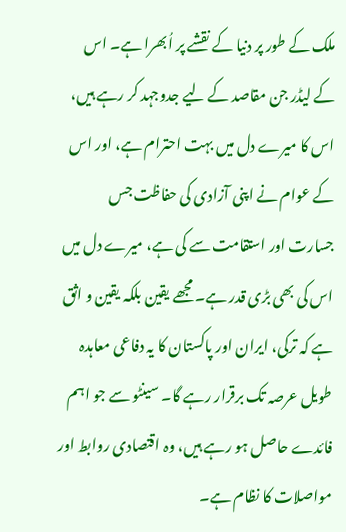ملک کے طور پر دنیا کے نقشے پر اُبھرا ہے۔ اس کے لیڈر جن مقاصد کے لیے جدوجہد کر رہے ہیں، اس کا میرے دل میں بہت احترام ہے، اور اس کے عوام نے اپنی آزادی کی حفاظت جس جسارت اور استقامت سے کی ہے، میرے دل میں اس کی بھی بڑی قدر ہے۔ مجھے یقین بلکہ یقین و اثق ہے کہ ترکی، ایران اور پاکستان کا یہ دفاعی معاہدہ طویل عرصہ تک برقرار رہے گا۔ سینٹو سے جو اہم فائدے حاصل ہو رہے ہیں، وہ اقتصادی روابط اور مواصلات کا نظام ہے۔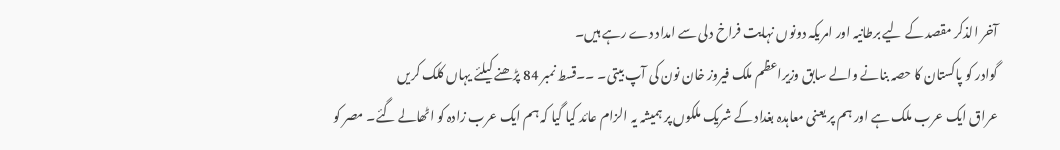آخر الذکر مقصد کے لیے برطانیہ اور امریکہ دونوں نہایت فراخ دلی سے امداد دے رہے ہیں۔
گوادر کو پاکستان کا حصہ بنانے والے سابق وزیراعظم ملک فیروز خان نون کی آپ بیتی۔ ۔۔قسط نمبر 84 پڑھنے کیلئے یہاں کلک کریں
عراق ایک عرب ملک ہے اور ہم پر یعنی معاہدہ بغداد کے شریک ملکوں پر ہمیشہ یہ الزام عائد کیا گیا کہ ہم ایک عرب زادہ کو اٹھالے گئے۔ مصر کو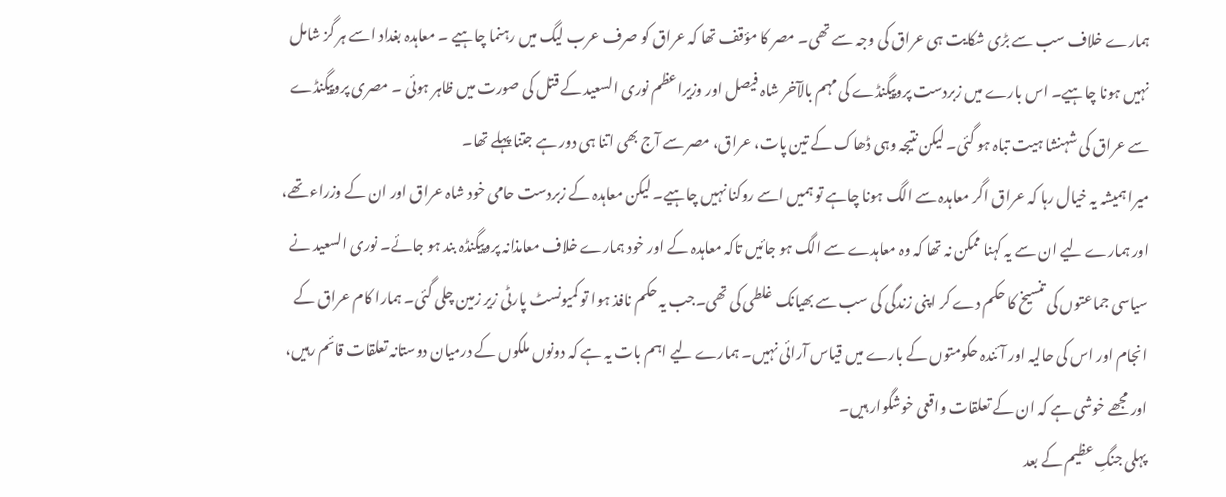ہمارے خلاف سب سے بڑی شکایت ہی عراق کی وجہ سے تھی۔ مصر کا مؤقف تھا کہ عراق کو صرف عرب لیگ میں رہنما چاہیے ۔ معاہدہ بغداد اسے ہر گز شامل نہیں ہونا چاہیے۔ اس بارے میں زبردست پروپیگنڈے کی مہم بالآخر شاہ فیصل اور وزیراعظم نوری السعید کے قتل کی صورت میں ظاہر ہوئی ۔ مصری پروپیگنڈے سے عراق کی شہنشا ہیت تباہ ہو گئی۔ لیکن نتیجہ وہی ڈھاک کے تین پات، عراق، مصر سے آج بھی اتنا ہی دور ہے جتنا پہلے تھا۔
میرا ہمیشہ یہ خیال رہا کہ عراق اگر معاہدہ سے الگ ہونا چاہے تو ہمیں اسے روکنا نہیں چاہیے۔ لیکن معاہدہ کے زبردست حامی خود شاہ عراق اور ان کے وزراء تھے، اور ہمارے لیے ان سے یہ کہنا ممکن نہ تھا کہ وہ معاہدے سے الگ ہو جائیں تاکہ معاہدہ کے اور خود ہمارے خلاف معامذانہ پروپیگنڈہ بند ہو جائے۔ نوری السعید نے سیاسی جماعتوں کی تنسیخ کا حکم دے کر اپنی زندگی کی سب سے بھیانک غلطی کی تھی۔جب یہ حکم نافذ ہوا تو کمیونسٹ پارٹی زیر زمین چلی گئی۔ ہمارا کام عراق کے انجام اور اس کی حالیہ اور آئندہ حکومتوں کے بارے میں قیاس آرائی نہیں۔ ہمارے لیے اہم بات یہ ہے کہ دونوں ملکوں کے درمیان دوستانہ تعلقات قائم رہیں، اور مجھے خوشی ہے کہ ان کے تعلقات واقعی خوشگوار ہیں۔
پہلی جنگِ عظیم کے بعد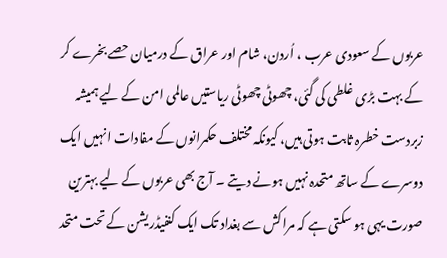عربوں کے سعودی عرب ، اُردن، شام اور عراق کے درمیان حصے بخرے کر کے بہت بڑی غلطی کی گئی، چھوٹی چھوٹی ریاستیں عالمی امن کے لیے ہمیشہ زبردست خطرہ ثابت ہوتی ہیں، کیونکہ مختلف حکمرانوں کے مفادات انہیں ایک دوسرے کے ساتھ متحدہ نہیں ہونے دیتے ۔ آج بھی عربوں کے لیے بہترین صورت یہی ہو سکتی ہے کہ مراکش سے بغداد تک ایک کنفیڈریشن کے تحت متحد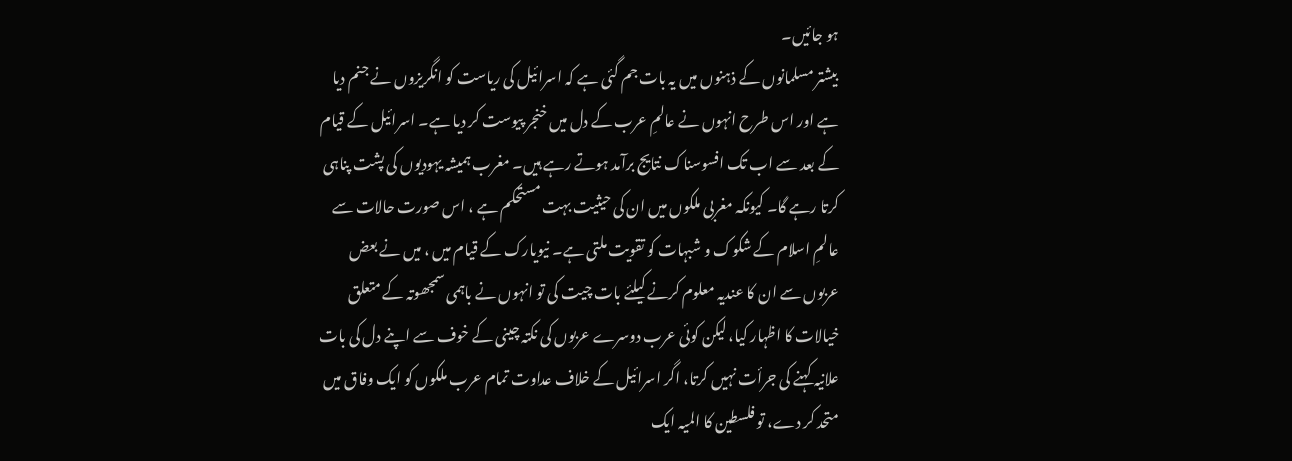ہو جائیں۔
بیشتر مسلمانوں کے ذہنوں میں یہ بات جم گئی ہے کہ اسرائیل کی ریاست کو انگریزوں نے جنم دیا ہے اور اس طرح انہوں نے عالمِ عرب کے دل میں خنجر پیوست کر دیا ہے۔ اسرائیل کے قیام کے بعد سے اب تک افسوسناک نتایج برآمد ہوتے رہے ہیں۔ مغرب ہمیشہ یہودیوں کی پشت پناہی کرتا رہے گا۔ کیونکہ مغربی ملکوں میں ان کی حیثیت بہت مستحکم ہے ، اس صورت حالات سے عالمِ اسلام کے شکوک و شبہات کو تقویت ملتی ہے۔ نیویارک کے قیام میں ، میں نے بعض عربوں سے ان کا عندیہ معلوم کرنے کیلئے بات چیت کی تو انہوں نے باہمی سمجھوتہ کے متعلق خیالات کا اظہار کیا، لیکن کوئی عرب دوسرے عربوں کی نکتہ چینی کے خوف سے اپنے دل کی بات علانیہ کہنے کی جرأت نہیں کرتا، اگر اسرائیل کے خلاف عداوت تمام عرب ملکوں کو ایک وفاق میں متحد کر دے، تو فلسطین کا المیہ ایک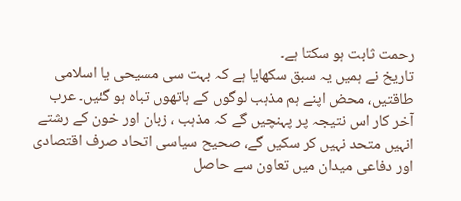رحمت ثابت ہو سکتا ہے۔
تاریخ نے ہمیں یہ سبق سکھایا ہے کہ بہت سی مسیحی یا اسلامی طاقتیں، محض اپنے ہم مذہب لوگوں کے ہاتھوں تباہ ہو گئیں۔ عرب آخر کار اس نتیجہ پر پہنچیں گے کہ مذہب ، زبان اور خون کے رشتے انہیں متحد نہیں کر سکیں گے، صحیح سیاسی اتحاد صرف اقتصادی اور دفاعی میدان میں تعاون سے حاصل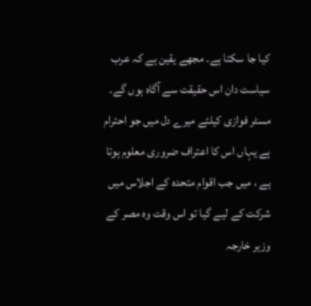کیا جا سکتا ہے۔ مجھے یقین ہے کہ عرب سیاست دان اس حقیقت سے آگاہ ہوں گے۔ مسٹر فوازی کیلئے میرے دل میں جو احترام ہے یہاں اس کا اعتراف ضروری معلوم ہوتا ہے ، میں جب اقوام متحدہ کے اجلاس میں شرکت کے لیے گیا تو اس وقت وہ مصر کے وزیر خارجہ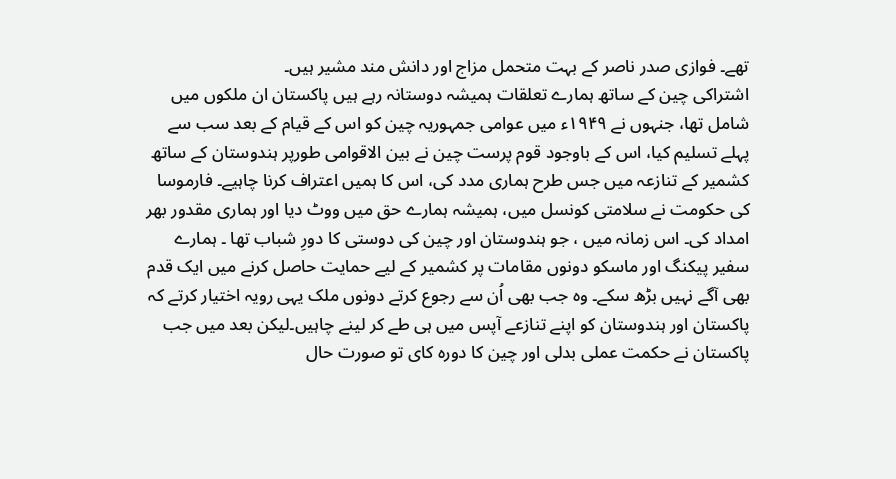تھے۔ فوازی صدر ناصر کے بہت متحمل مزاج اور دانش مند مشیر ہیں۔
اشتراکی چین کے ساتھ ہمارے تعلقات ہمیشہ دوستانہ رہے ہیں پاکستان ان ملکوں میں شامل تھا، جنہوں نے ۱۹۴۹ء میں عوامی جمہوریہ چین کو اس کے قیام کے بعد سب سے پہلے تسلیم کیا، اس کے باوجود قوم پرست چین نے بین الاقوامی طورپر ہندوستان کے ساتھ کشمیر کے تنازعہ میں جس طرح ہماری مدد کی، اس کا ہمیں اعتراف کرنا چاہیے۔ فارموسا کی حکومت نے سلامتی کونسل میں، ہمیشہ ہمارے حق میں ووٹ دیا اور ہماری مقدور بھر امداد کی۔ اس زمانہ میں ، جو ہندوستان اور چین کی دوستی کا دورِ شباب تھا ۔ ہمارے سفیر پیکنگ اور ماسکو دونوں مقامات پر کشمیر کے لیے حمایت حاصل کرنے میں ایک قدم بھی آگے نہیں بڑھ سکے۔ وہ جب بھی اُن سے رجوع کرتے دونوں ملک یہی رویہ اختیار کرتے کہ پاکستان اور ہندوستان کو اپنے تنازعے آپس میں ہی طے کر لینے چاہیں۔لیکن بعد میں جب پاکستان نے حکمت عملی بدلی اور چین کا دورہ کای تو صورت حال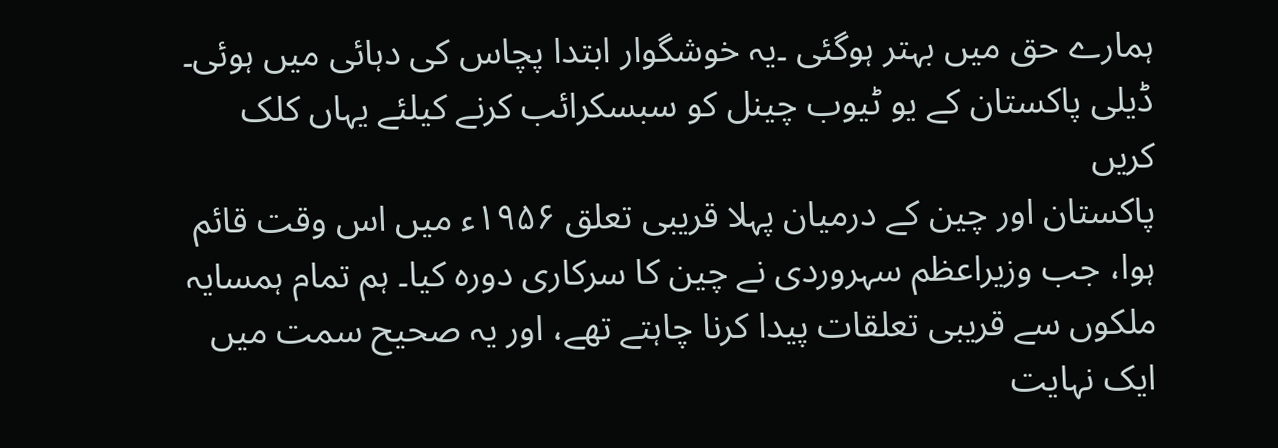ہمارے حق میں بہتر ہوگئی ۔یہ خوشگوار ابتدا پچاس کی دہائی میں ہوئی۔
ڈیلی پاکستان کے یو ٹیوب چینل کو سبسکرائب کرنے کیلئے یہاں کلک کریں
پاکستان اور چین کے درمیان پہلا قریبی تعلق ۱۹۵۶ء میں اس وقت قائم ہوا، جب وزیراعظم سہروردی نے چین کا سرکاری دورہ کیا۔ ہم تمام ہمسایہ ملکوں سے قریبی تعلقات پیدا کرنا چاہتے تھے، اور یہ صحیح سمت میں ایک نہایت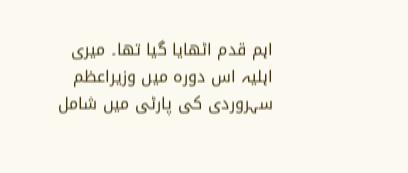اہم قدم اٹھایا گیا تھا۔ میری اہلیہ اس دورہ میں وزیراعظم سہروردی کی پارٹی میں شامل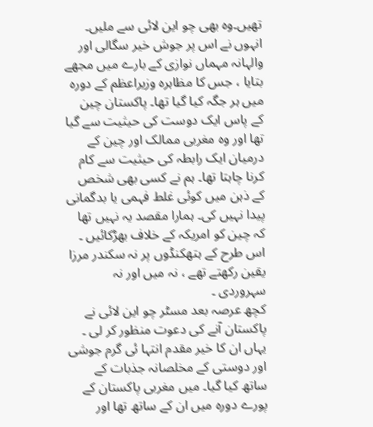تھیں۔وہ بھی چو این لائی سے ملیں۔ انہوں نے اس پر جوش خیر سگالی اور والہانہ مہماں نوازی کے بارے میں مجھے بتایا ، جس کا مظاہرہ وزیراعظم کے دورہ میں ہر جگہ کیا گیا تھا۔ پاکستان چین کے پاس ایک دوست کی حیثیت سے گیا تھا اور وہ مغربی ممالک اور چین کے درمیان ایک رابطہ کی حیثیت سے کام کرنا چاہتا تھا۔ ہم نے کسی بھی شخص کے ذہن میں کوئی غلط فہمی یا بدگمانی پیدا نہیں کی۔ ہمارا مقصد یہ نہیں تھا کہ چین کو امریکہ کے خلاف بھڑکائیں ۔ اس طرح کے ہتھکنڈوں پر نہ سکندر مرزا یقین رکھتے تھے ، نہ میں اور نہ سہروردی ۔
کچھ عرصہ بعد مسٹر چو این لائی نے پاکستان آنے کی دعوت منظور کر لی ۔ یہاں ان کا خیر مقدم انتہا ئی گرم جوشی اور دوستی کے مخلصانہ جذبات کے ساتھ کیا گیا۔ میں مغربی پاکستان کے پورے دورہ میں ان کے ساتھ تھا اور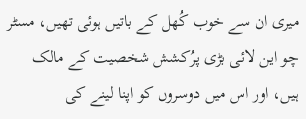میری ان سے خوب کُھل کے باتیں ہوئی تھیں، مسٹر چو این لائی بڑی پرُکشش شخصیت کے مالک ہیں، اور اس میں دوسروں کو اپنا لینے کی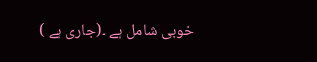خوبی شامل ہے ۔(جاری ہے )